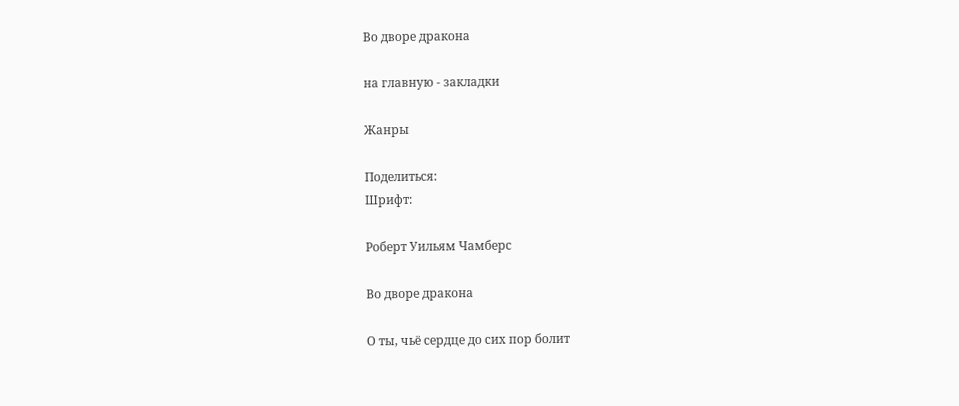Во дворе дракона

на главную - закладки

Жанры

Поделиться:
Шрифт:

Роберт Уильям Чамберс

Во дворе дракона

О ты, чьё сердце до сих пор болит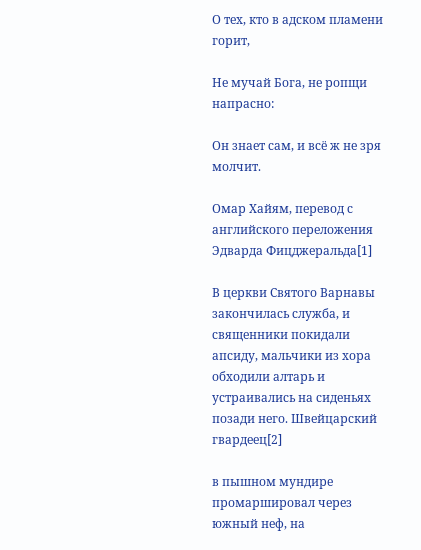О тех, кто в адском пламени горит,

Не мучай Бога, не ропщи напрасно:

Он знает сам, и всё ж не зря молчит.

Омар Хайям, перевод с английского переложения Эдварда Фицджеральда[1]

В церкви Святого Варнавы закончилась служба, и священники покидали апсиду, мальчики из хора обходили алтарь и устраивались на сиденьях позади него. Швейцарский гвардеец[2]

в пышном мундире промаршировал через южный неф, на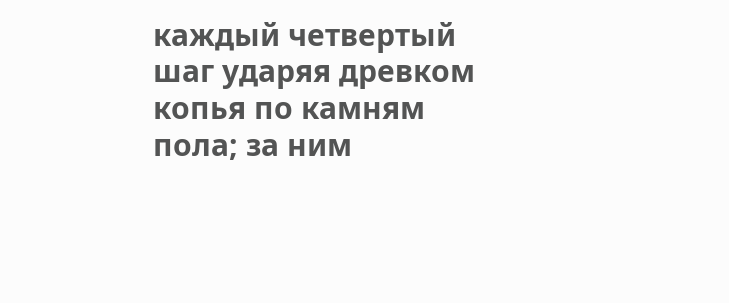каждый четвертый шаг ударяя древком копья по камням пола; за ним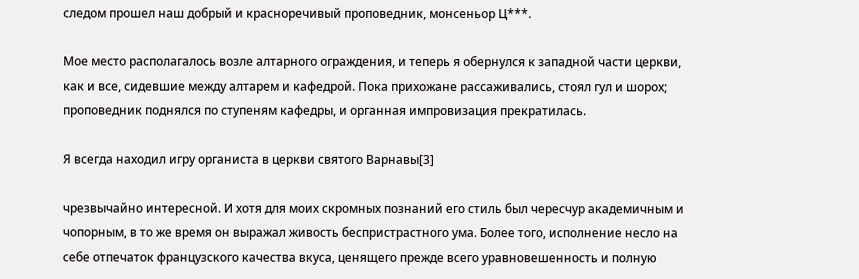следом прошел наш добрый и красноречивый проповедник, монсеньор Ц***.

Мое место располагалось возле алтарного ограждения, и теперь я обернулся к западной части церкви, как и все, сидевшие между алтарем и кафедрой. Пока прихожане рассаживались, стоял гул и шорох; проповедник поднялся по ступеням кафедры, и органная импровизация прекратилась.

Я всегда находил игру органиста в церкви святого Варнавы[3]

чрезвычайно интересной. И хотя для моих скромных познаний его стиль был чересчур академичным и чопорным, в то же время он выражал живость беспристрастного ума. Более того, исполнение несло на себе отпечаток французского качества вкуса, ценящего прежде всего уравновешенность и полную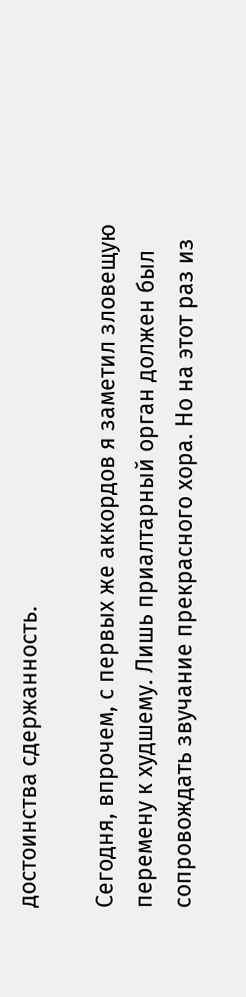достоинства сдержанность.

Сегодня, впрочем, с первых же аккордов я заметил зловещую перемену к худшему. Лишь приалтарный орган должен был сопровождать звучание прекрасного хора. Но на этот раз из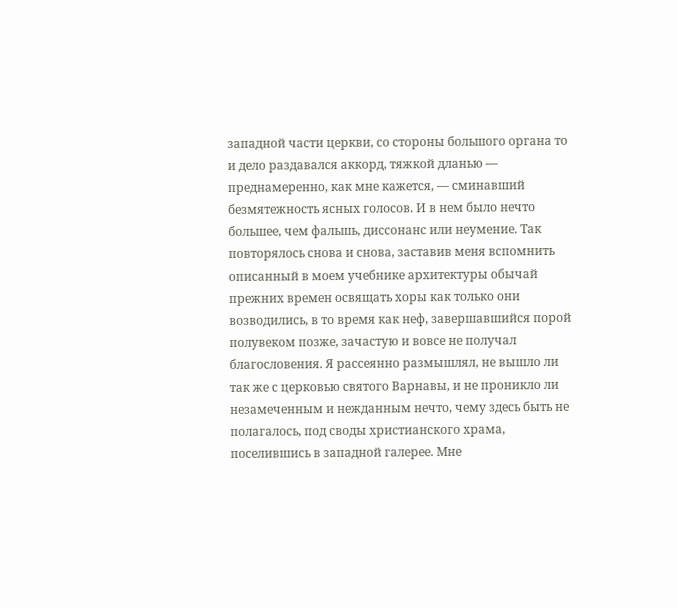западной части церкви, со стороны большого органа то и дело раздавался аккорд, тяжкой дланью — преднамеренно, как мне кажется, — сминавший безмятежность ясных голосов. И в нем было нечто большее, чем фальшь, диссонанс или неумение. Так повторялось снова и снова, заставив меня вспомнить описанный в моем учебнике архитектуры обычай прежних времен освящать хоры как только они возводились, в то время как неф, завершавшийся порой полувеком позже, зачастую и вовсе не получал благословения. Я рассеянно размышлял, не вышло ли так же с церковью святого Варнавы, и не проникло ли незамеченным и нежданным нечто, чему здесь быть не полагалось, под своды христианского храма, поселившись в западной галерее. Мне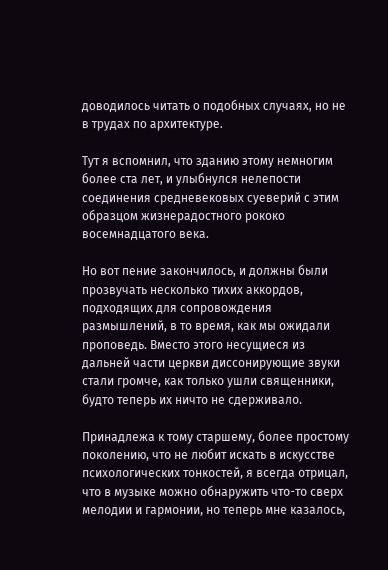доводилось читать о подобных случаях, но не в трудах по архитектуре.

Тут я вспомнил, что зданию этому немногим более ста лет, и улыбнулся нелепости соединения средневековых суеверий с этим образцом жизнерадостного рококо восемнадцатого века.

Но вот пение закончилось, и должны были прозвучать несколько тихих аккордов, подходящих для сопровождения размышлений, в то время, как мы ожидали проповедь. Вместо этого несущиеся из дальней части церкви диссонирующие звуки стали громче, как только ушли священники, будто теперь их ничто не сдерживало.

Принадлежа к тому старшему, более простому поколению, что не любит искать в искусстве психологических тонкостей, я всегда отрицал, что в музыке можно обнаружить что-то сверх мелодии и гармонии, но теперь мне казалось,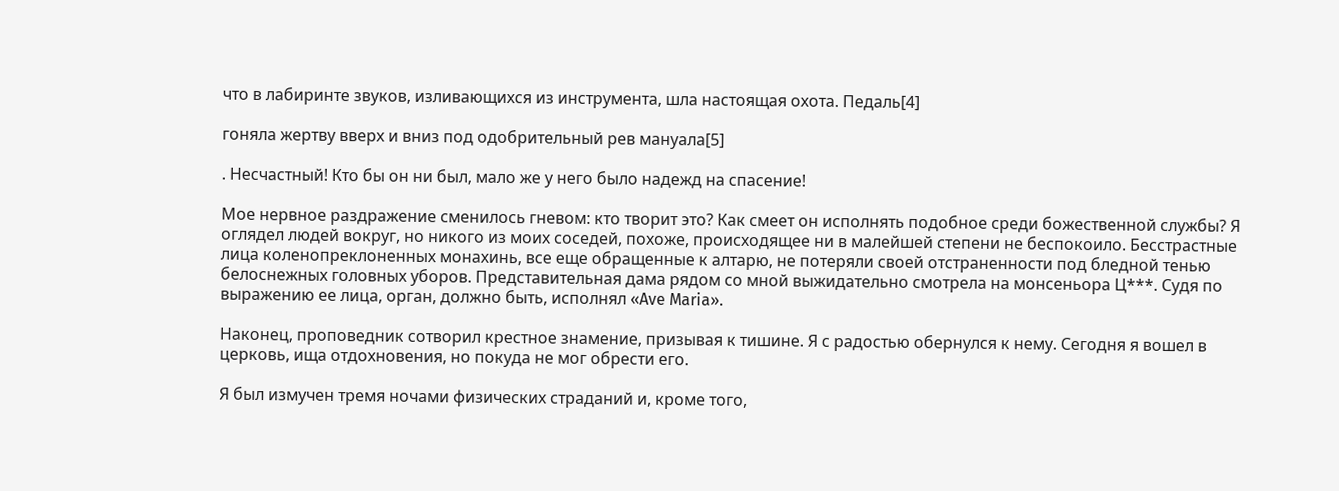что в лабиринте звуков, изливающихся из инструмента, шла настоящая охота. Педаль[4]

гоняла жертву вверх и вниз под одобрительный рев мануала[5]

. Несчастный! Кто бы он ни был, мало же у него было надежд на спасение!

Мое нервное раздражение сменилось гневом: кто творит это? Как смеет он исполнять подобное среди божественной службы? Я оглядел людей вокруг, но никого из моих соседей, похоже, происходящее ни в малейшей степени не беспокоило. Бесстрастные лица коленопреклоненных монахинь, все еще обращенные к алтарю, не потеряли своей отстраненности под бледной тенью белоснежных головных уборов. Представительная дама рядом со мной выжидательно смотрела на монсеньора Ц***. Судя по выражению ее лица, орган, должно быть, исполнял «Ave Maria».

Наконец, проповедник сотворил крестное знамение, призывая к тишине. Я с радостью обернулся к нему. Сегодня я вошел в церковь, ища отдохновения, но покуда не мог обрести его.

Я был измучен тремя ночами физических страданий и, кроме того,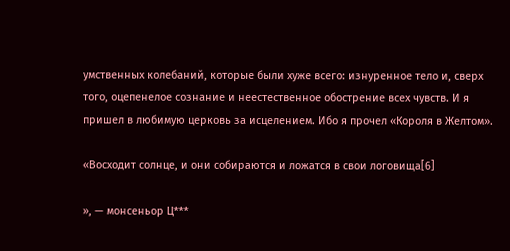умственных колебаний, которые были хуже всего: изнуренное тело и, сверх того, оцепенелое сознание и неестественное обострение всех чувств. И я пришел в любимую церковь за исцелением. Ибо я прочел «Короля в Желтом».

«Восходит солнце, и они собираются и ложатся в свои логовища[6]

», — монсеньор Ц***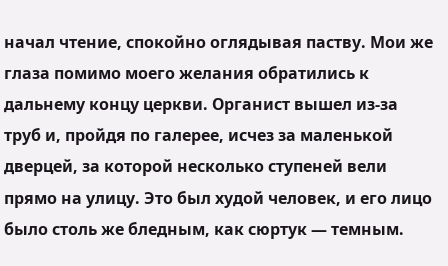начал чтение, спокойно оглядывая паству. Мои же глаза помимо моего желания обратились к дальнему концу церкви. Органист вышел из-за труб и, пройдя по галерее, исчез за маленькой дверцей, за которой несколько ступеней вели прямо на улицу. Это был худой человек, и его лицо было столь же бледным, как сюртук — темным.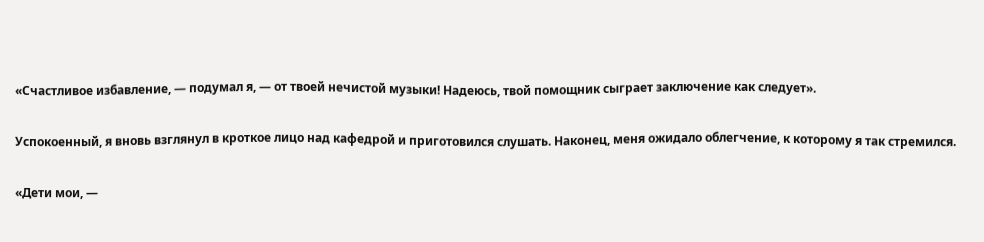«Счастливое избавление, — подумал я, — от твоей нечистой музыки! Надеюсь, твой помощник сыграет заключение как следует».

Успокоенный, я вновь взглянул в кроткое лицо над кафедрой и приготовился слушать. Наконец, меня ожидало облегчение, к которому я так стремился.

«Дети мои, —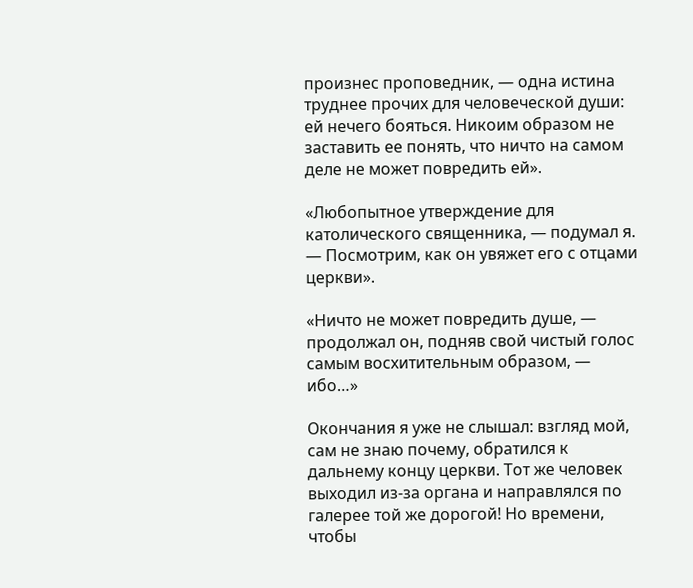произнес проповедник, — одна истина труднее прочих для человеческой души: ей нечего бояться. Никоим образом не заставить ее понять, что ничто на самом деле не может повредить ей».

«Любопытное утверждение для католического священника, — подумал я. — Посмотрим, как он увяжет его с отцами церкви».

«Ничто не может повредить душе, — продолжал он, подняв свой чистый голос самым восхитительным образом, — ибо…»

Окончания я уже не слышал: взгляд мой, сам не знаю почему, обратился к дальнему концу церкви. Тот же человек выходил из-за органа и направлялся по галерее той же дорогой! Но времени, чтобы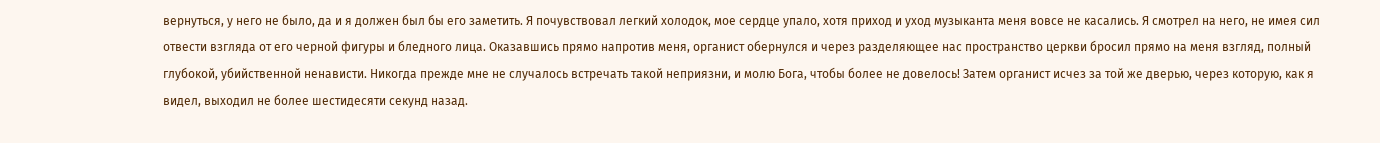вернуться, у него не было, да и я должен был бы его заметить. Я почувствовал легкий холодок, мое сердце упало, хотя приход и уход музыканта меня вовсе не касались. Я смотрел на него, не имея сил отвести взгляда от его черной фигуры и бледного лица. Оказавшись прямо напротив меня, органист обернулся и через разделяющее нас пространство церкви бросил прямо на меня взгляд, полный глубокой, убийственной ненависти. Никогда прежде мне не случалось встречать такой неприязни, и молю Бога, чтобы более не довелось! Затем органист исчез за той же дверью, через которую, как я видел, выходил не более шестидесяти секунд назад.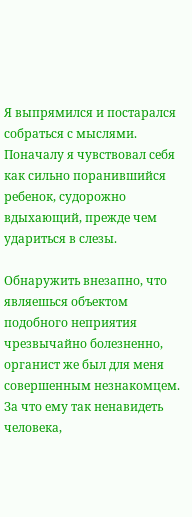Я выпрямился и постарался собраться с мыслями. Поначалу я чувствовал себя как сильно поранившийся ребенок, судорожно вдыхающий, прежде чем удариться в слезы.

Обнаружить внезапно, что являешься объектом подобного неприятия чрезвычайно болезненно, органист же был для меня совершенным незнакомцем. За что ему так ненавидеть человека,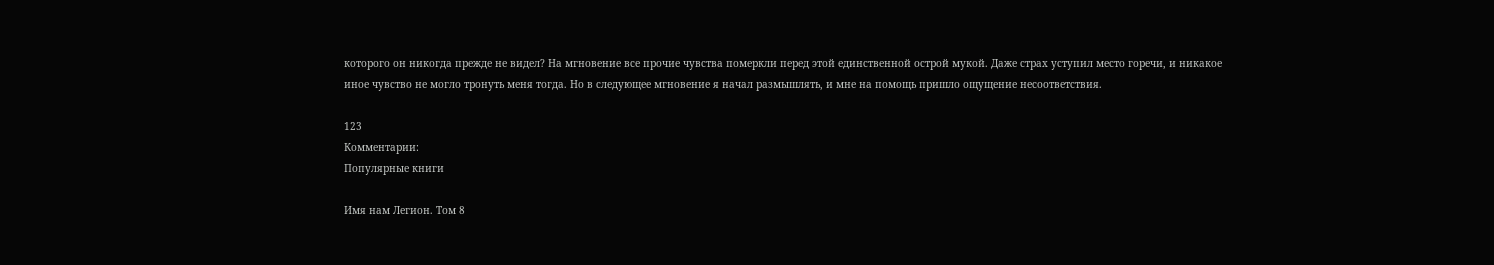которого он никогда прежде не видел? На мгновение все прочие чувства померкли перед этой единственной острой мукой. Даже страх уступил место горечи, и никакое иное чувство не могло тронуть меня тогда. Но в следующее мгновение я начал размышлять, и мне на помощь пришло ощущение несоответствия.

123
Комментарии:
Популярные книги

Имя нам Легион. Том 8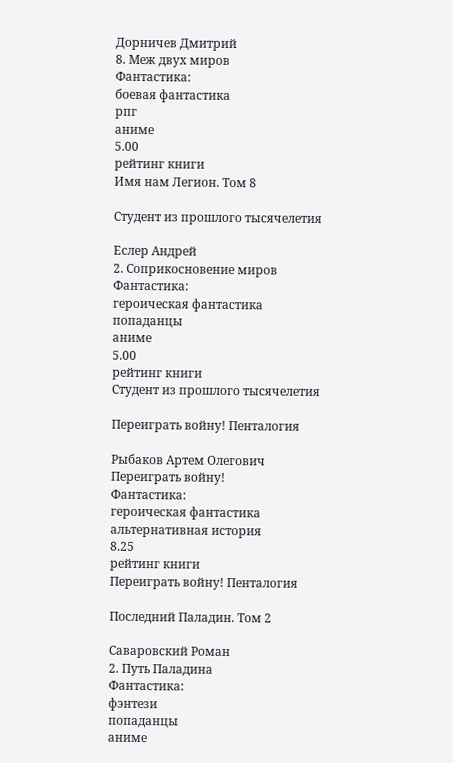Дорничев Дмитрий
8. Меж двух миров
Фантастика:
боевая фантастика
рпг
аниме
5.00
рейтинг книги
Имя нам Легион. Том 8

Студент из прошлого тысячелетия

Еслер Андрей
2. Соприкосновение миров
Фантастика:
героическая фантастика
попаданцы
аниме
5.00
рейтинг книги
Студент из прошлого тысячелетия

Переиграть войну! Пенталогия

Рыбаков Артем Олегович
Переиграть войну!
Фантастика:
героическая фантастика
альтернативная история
8.25
рейтинг книги
Переиграть войну! Пенталогия

Последний Паладин. Том 2

Саваровский Роман
2. Путь Паладина
Фантастика:
фэнтези
попаданцы
аниме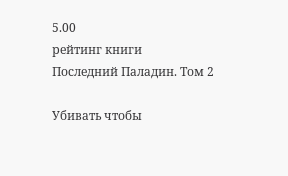5.00
рейтинг книги
Последний Паладин. Том 2

Убивать чтобы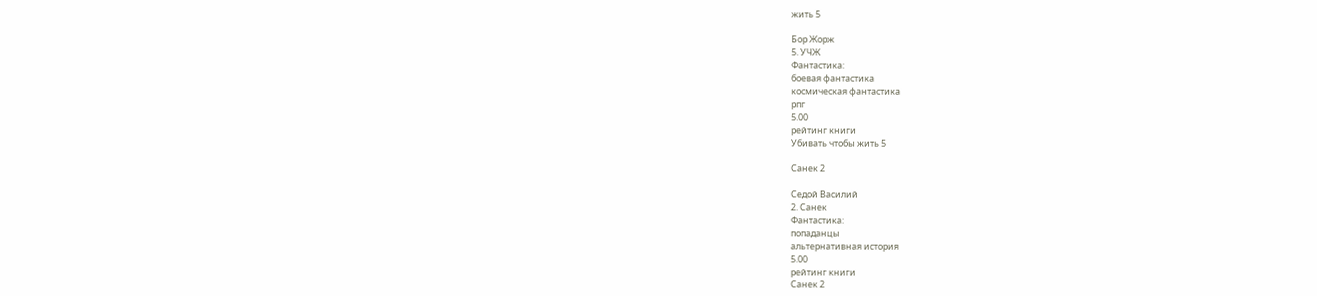жить 5

Бор Жорж
5. УЧЖ
Фантастика:
боевая фантастика
космическая фантастика
рпг
5.00
рейтинг книги
Убивать чтобы жить 5

Санек 2

Седой Василий
2. Санек
Фантастика:
попаданцы
альтернативная история
5.00
рейтинг книги
Санек 2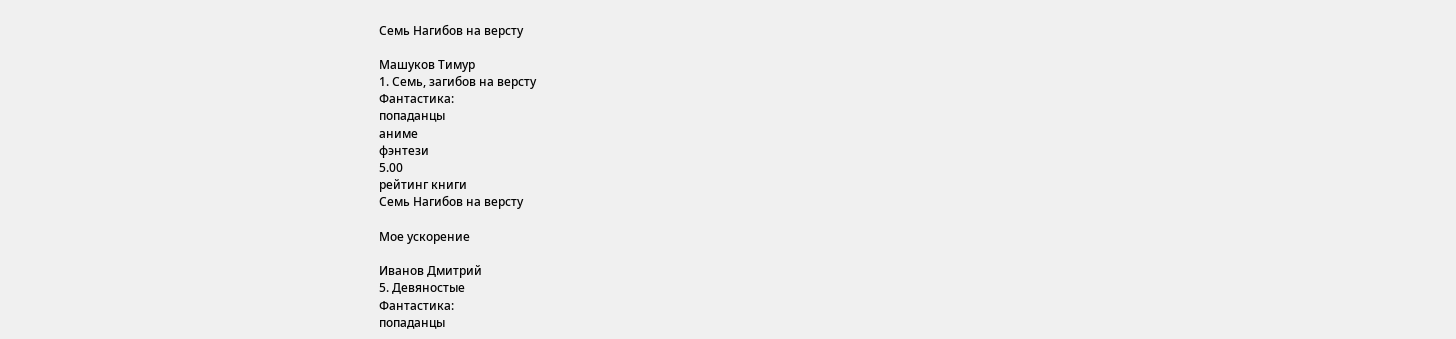Семь Нагибов на версту

Машуков Тимур
1. Семь, загибов на версту
Фантастика:
попаданцы
аниме
фэнтези
5.00
рейтинг книги
Семь Нагибов на версту

Мое ускорение

Иванов Дмитрий
5. Девяностые
Фантастика:
попаданцы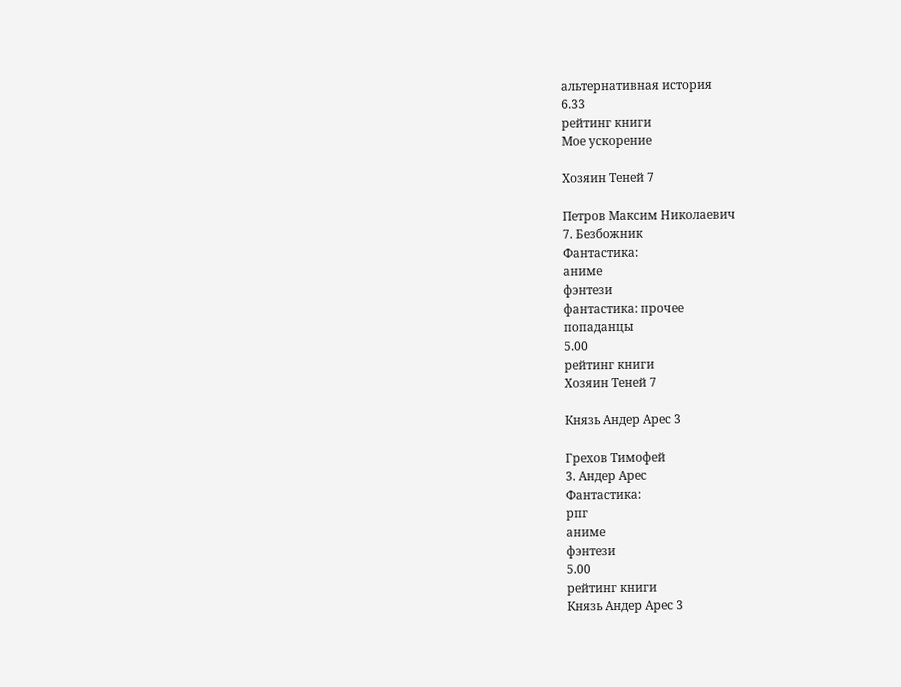альтернативная история
6.33
рейтинг книги
Мое ускорение

Хозяин Теней 7

Петров Максим Николаевич
7. Безбожник
Фантастика:
аниме
фэнтези
фантастика: прочее
попаданцы
5.00
рейтинг книги
Хозяин Теней 7

Князь Андер Арес 3

Грехов Тимофей
3. Андер Арес
Фантастика:
рпг
аниме
фэнтези
5.00
рейтинг книги
Князь Андер Арес 3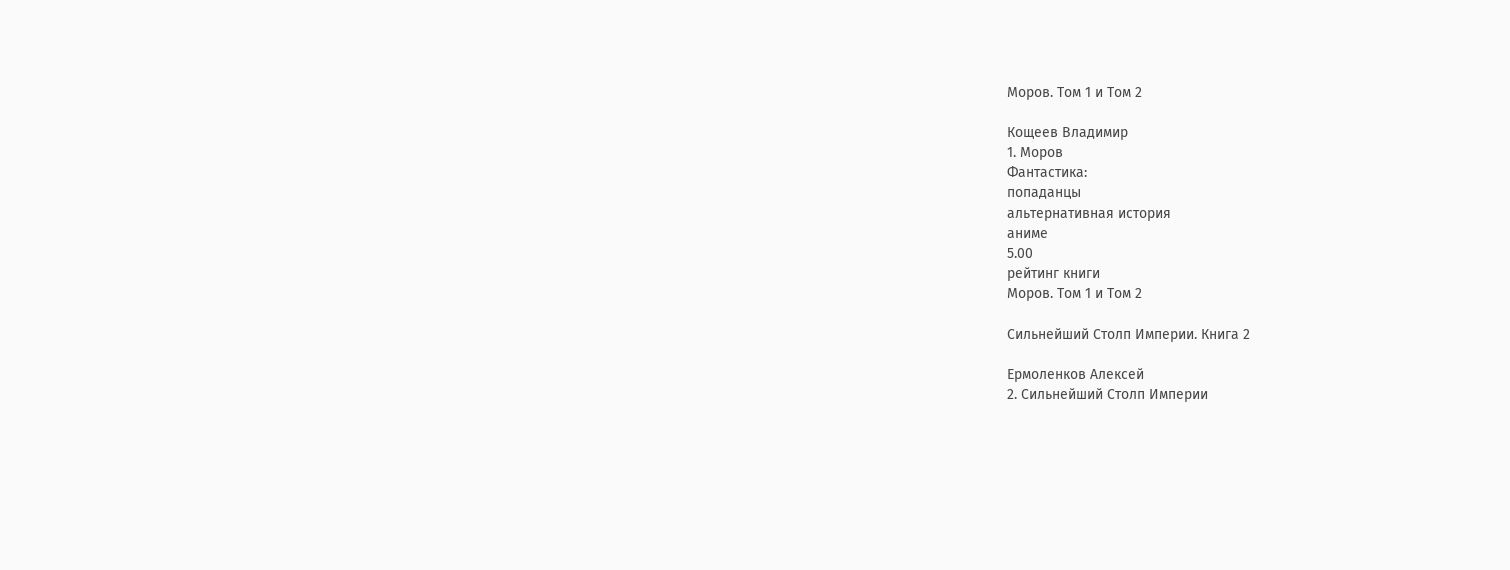Моров. Том 1 и Том 2

Кощеев Владимир
1. Моров
Фантастика:
попаданцы
альтернативная история
аниме
5.00
рейтинг книги
Моров. Том 1 и Том 2

Сильнейший Столп Империи. Книга 2

Ермоленков Алексей
2. Сильнейший Столп Империи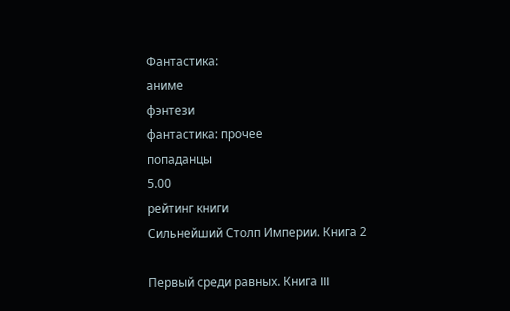Фантастика:
аниме
фэнтези
фантастика: прочее
попаданцы
5.00
рейтинг книги
Сильнейший Столп Империи. Книга 2

Первый среди равных. Книга III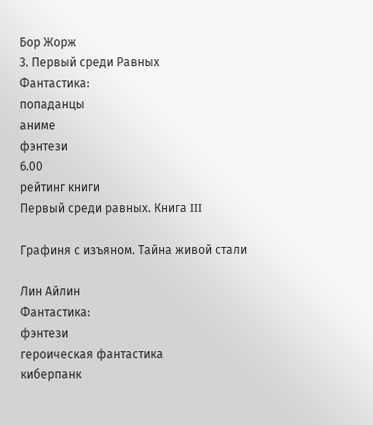Бор Жорж
3. Первый среди Равных
Фантастика:
попаданцы
аниме
фэнтези
6.00
рейтинг книги
Первый среди равных. Книга III

Графиня с изъяном. Тайна живой стали

Лин Айлин
Фантастика:
фэнтези
героическая фантастика
киберпанк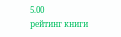5.00
рейтинг книги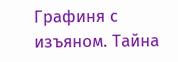Графиня с изъяном. Тайна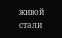живой стали